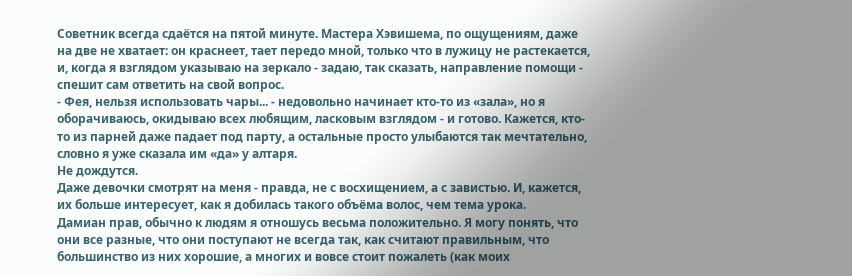Советник всегда сдаётся на пятой минуте. Мастера Хэвишема, по ощущениям, даже на две не хватает: он краснеет, тает передо мной, только что в лужицу не растекается, и, когда я взглядом указываю на зеркало - задаю, так сказать, направление помощи - спешит сам ответить на свой вопрос.
- Фея, нельзя использовать чары... - недовольно начинает кто-то из «зала», но я оборачиваюсь, окидываю всех любящим, ласковым взглядом - и готово. Кажется, кто-то из парней даже падает под парту, а остальные просто улыбаются так мечтательно, словно я уже сказала им «да» у алтаря.
Не дождутся.
Даже девочки смотрят на меня - правда, не с восхищением, а с завистью. И, кажется, их больше интересует, как я добилась такого объёма волос, чем тема урока.
Дамиан прав, обычно к людям я отношусь весьма положительно. Я могу понять, что они все разные, что они поступают не всегда так, как считают правильным, что большинство из них хорошие, а многих и вовсе стоит пожалеть (как моих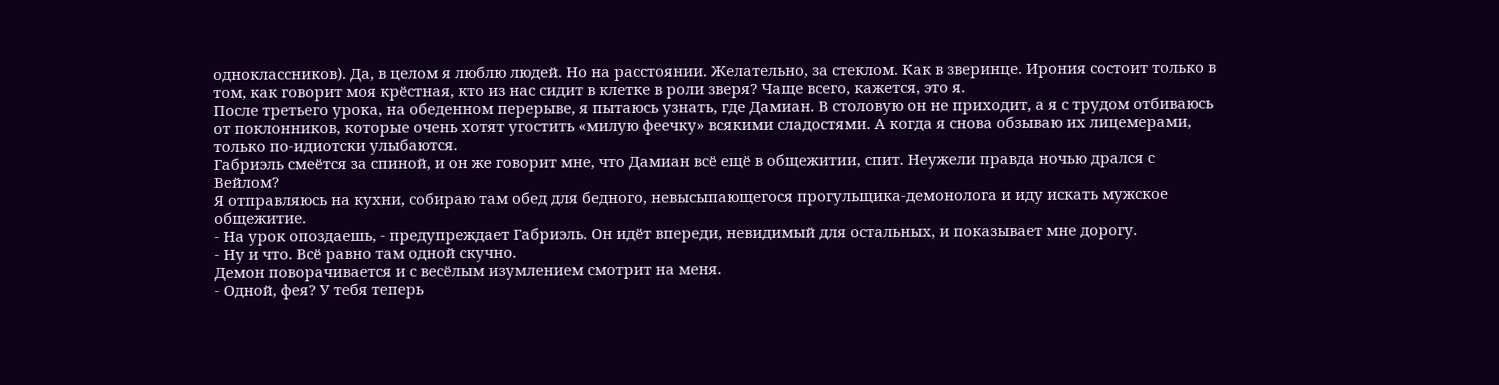одноклассников). Да, в целом я люблю людей. Но на расстоянии. Желательно, за стеклом. Как в зверинце. Ирония состоит только в том, как говорит моя крёстная, кто из нас сидит в клетке в роли зверя? Чаще всего, кажется, это я.
После третьего урока, на обеденном перерыве, я пытаюсь узнать, где Дамиан. В столовую он не приходит, а я с трудом отбиваюсь от поклонников, которые очень хотят угостить «милую феечку» всякими сладостями. А когда я снова обзываю их лицемерами, только по-идиотски улыбаются.
Габриэль смеётся за спиной, и он же говорит мне, что Дамиан всё ещё в общежитии, спит. Неужели правда ночью дрался с Вейлом?
Я отправляюсь на кухни, собираю там обед для бедного, невысыпающегося прогульщика-демонолога и иду искать мужское общежитие.
- На урок опоздаешь, - предупреждает Габриэль. Он идёт впереди, невидимый для остальных, и показывает мне дорогу.
- Ну и что. Всё равно там одной скучно.
Демон поворачивается и с весёлым изумлением смотрит на меня.
- Одной, фея? У тебя теперь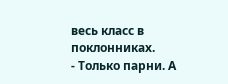весь класс в поклонниках.
- Только парни. А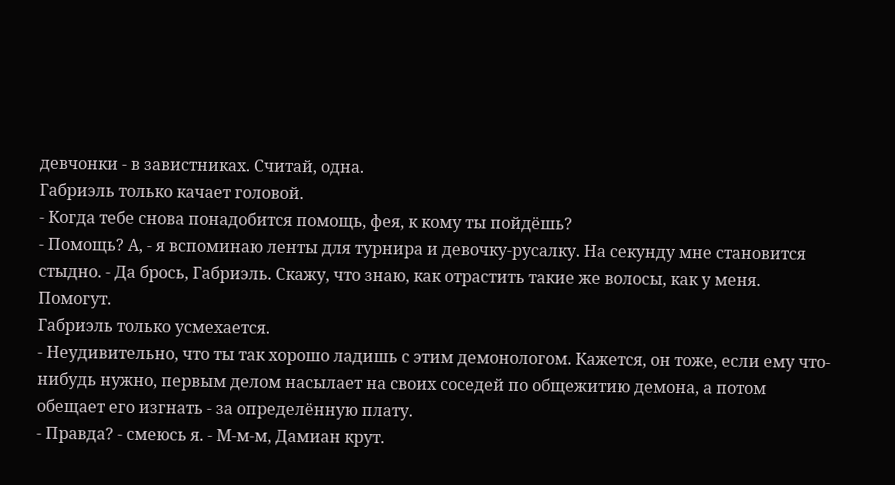девчонки - в завистниках. Считай, одна.
Габриэль только качает головой.
- Когда тебе снова понадобится помощь, фея, к кому ты пойдёшь?
- Помощь? А, - я вспоминаю ленты для турнира и девочку-русалку. На секунду мне становится стыдно. - Да брось, Габриэль. Скажу, что знаю, как отрастить такие же волосы, как у меня. Помогут.
Габриэль только усмехается.
- Неудивительно, что ты так хорошо ладишь с этим демонологом. Кажется, он тоже, если ему что-нибудь нужно, первым делом насылает на своих соседей по общежитию демона, а потом обещает его изгнать - за определённую плату.
- Правда? - смеюсь я. - М-м-м, Дамиан крут.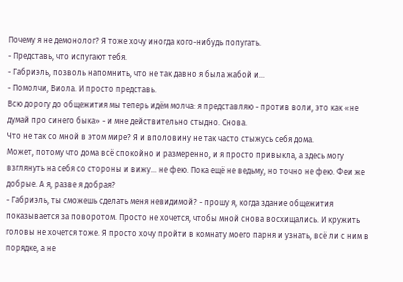Почему я не демонолог? Я тоже хочу иногда кого-нибудь попугать.
- Представь, что испугают тебя.
- Габриэль, позволь напомнить, что не так давно я была жабой и...
- Помолчи, Виола. И просто представь.
Всю дорогу до общежития мы теперь идём молча: я представляю - против воли, это как «не думай про синего быка» - и мне действительно стыдно. Снова.
Что не так со мной в этом мире? Я и вполовину не так часто стыжусь себя дома.
Может, потому что дома всё спокойно и размеренно, и я просто привыкла, а здесь могу взглянуть на себя со стороны и вижу... не фею. Пока ещё не ведьму, но точно не фею. Феи же добрые. А я, разве я добрая?
- Габриэль, ты сможешь сделать меня невидимой? - прошу я, когда здание общежития показывается за поворотом. Просто не хочется, чтобы мной снова восхищались. И кружить головы не хочется тоже. Я просто хочу пройти в комнату моего парня и узнать, всё ли с ним в порядке, а не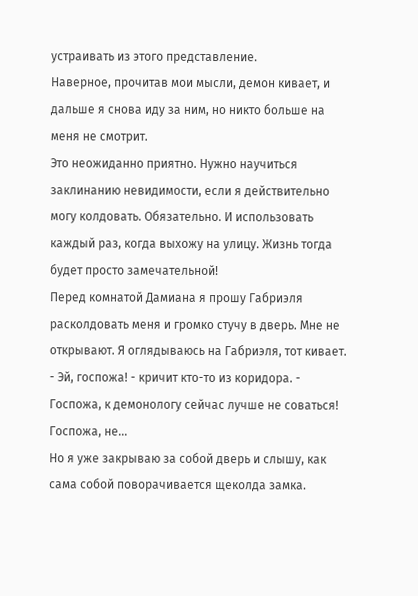устраивать из этого представление.
Наверное, прочитав мои мысли, демон кивает, и дальше я снова иду за ним, но никто больше на меня не смотрит.
Это неожиданно приятно. Нужно научиться заклинанию невидимости, если я действительно могу колдовать. Обязательно. И использовать каждый раз, когда выхожу на улицу. Жизнь тогда будет просто замечательной!
Перед комнатой Дамиана я прошу Габриэля расколдовать меня и громко стучу в дверь. Мне не открывают. Я оглядываюсь на Габриэля, тот кивает.
- Эй, госпожа! - кричит кто-то из коридора. - Госпожа, к демонологу сейчас лучше не соваться! Госпожа, не...
Но я уже закрываю за собой дверь и слышу, как сама собой поворачивается щеколда замка.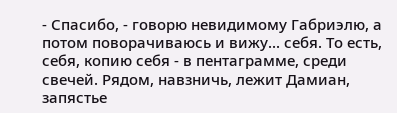- Спасибо, - говорю невидимому Габриэлю, а потом поворачиваюсь и вижу... себя. То есть, себя, копию себя - в пентаграмме, среди свечей. Рядом, навзничь, лежит Дамиан, запястье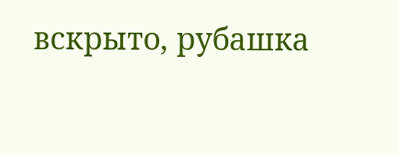вскрыто, рубашка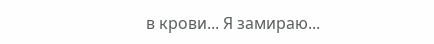в крови... Я замираю...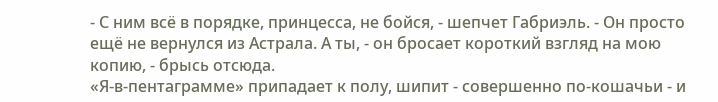- С ним всё в порядке, принцесса, не бойся, - шепчет Габриэль. - Он просто ещё не вернулся из Астрала. А ты, - он бросает короткий взгляд на мою копию, - брысь отсюда.
«Я-в-пентаграмме» припадает к полу, шипит - совершенно по-кошачьи - и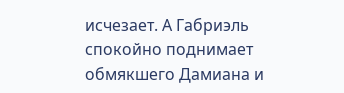исчезает. А Габриэль спокойно поднимает обмякшего Дамиана и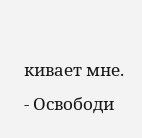кивает мне.
- Освободи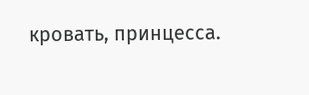кровать, принцесса.